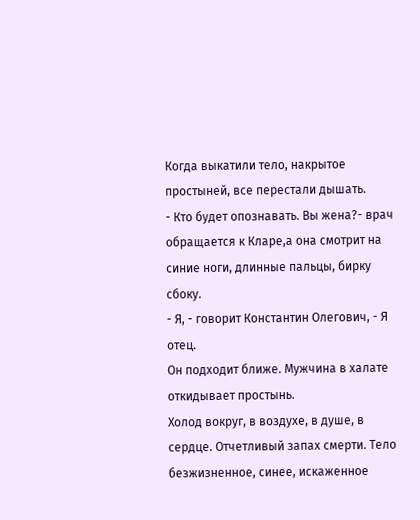Когда выкатили тело, накрытое простыней, все перестали дышать.
- Кто будет опознавать. Вы жена?- врач обращается к Кларе,а она смотрит на синие ноги, длинные пальцы, бирку сбоку.
- Я, - говорит Константин Олегович, - Я отец.
Он подходит ближе. Мужчина в халате откидывает простынь.
Холод вокруг, в воздухе, в душе, в сердце. Отчетливый запах смерти. Тело безжизненное, синее, искаженное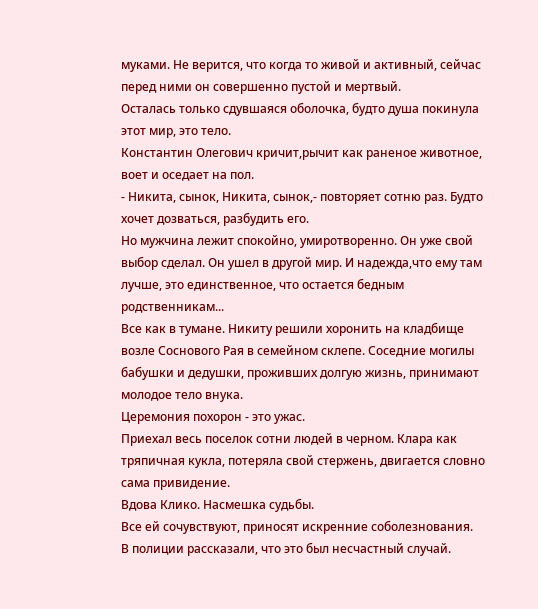муками. Не верится, что когда то живой и активный, сейчас перед ними он совершенно пустой и мертвый.
Осталась только сдувшаяся оболочка, будто душа покинула этот мир, это тело.
Константин Олегович кричит,рычит как раненое животное, воет и оседает на пол.
- Никита, сынок, Никита, сынок,- повторяет сотню раз. Будто хочет дозваться, разбудить его.
Но мужчина лежит спокойно, умиротворенно. Он уже свой выбор сделал. Он ушел в другой мир. И надежда,что ему там лучше, это единственное, что остается бедным родственникам...
Все как в тумане. Никиту решили хоронить на кладбище возле Соснового Рая в семейном склепе. Соседние могилы бабушки и дедушки, проживших долгую жизнь, принимают молодое тело внука.
Церемония похорон - это ужас.
Приехал весь поселок сотни людей в черном. Клара как тряпичная кукла, потеряла свой стержень, двигается словно сама привидение.
Вдова Клико. Насмешка судьбы.
Все ей сочувствуют, приносят искренние соболезнования.
В полиции рассказали, что это был несчастный случай.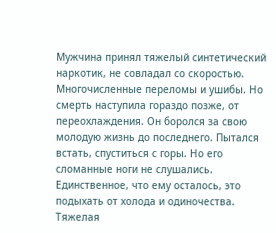Мужчина принял тяжелый синтетический наркотик, не совладал со скоростью. Многочисленные переломы и ушибы. Но смерть наступила гораздо позже, от переохлаждения. Он боролся за свою молодую жизнь до последнего. Пытался встать, спуститься с горы. Но его сломанные ноги не слушались. Единственное, что ему осталось, это подыхать от холода и одиночества.
Тяжелая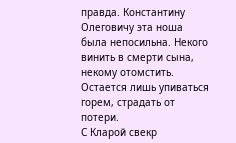правда. Константину Олеговичу эта ноша была непосильна. Некого винить в смерти сына, некому отомстить. Остается лишь упиваться горем, страдать от потери.
С Кларой свекр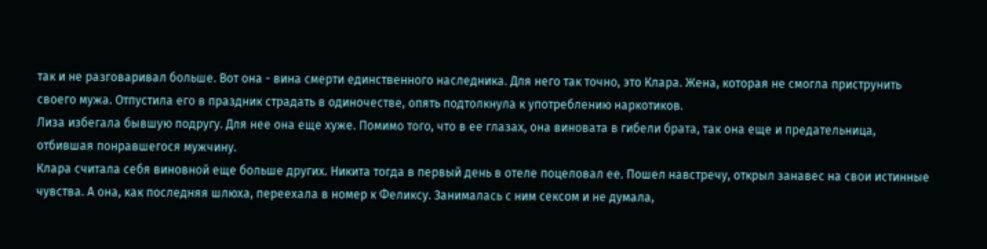так и не разговаривал больше. Вот она - вина смерти единственного наследника. Для него так точно, это Клара. Жена, которая не смогла приструнить своего мужа. Отпустила его в праздник страдать в одиночестве, опять подтолкнула к употреблению наркотиков.
Лиза избегала бывшую подругу. Для нее она еще хуже. Помимо того, что в ее глазах, она виновата в гибели брата, так она еще и предательница, отбившая понравшегося мужчину.
Клара считала себя виновной еще больше других. Никита тогда в первый день в отеле поцеловал ее. Пошел навстречу, открыл занавес на свои истинные чувства. А она, как последняя шлюха, переехала в номер к Феликсу. Занималась с ним сексом и не думала,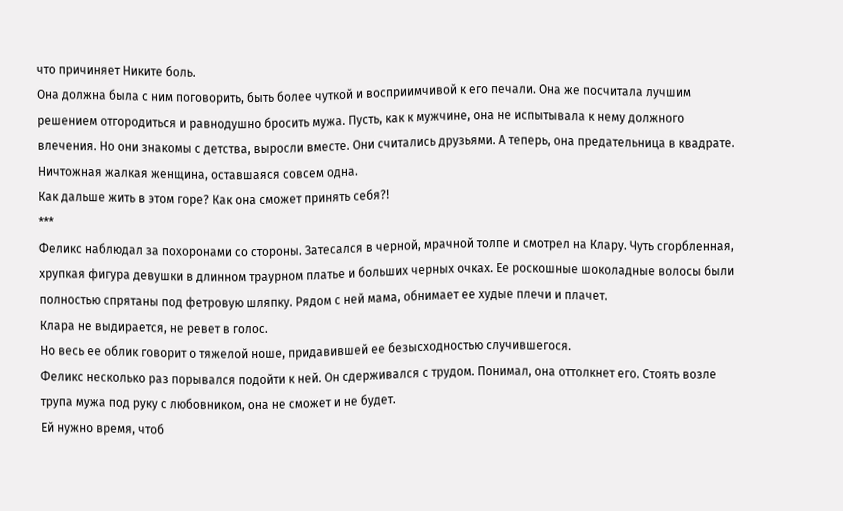что причиняет Никите боль.
Она должна была с ним поговорить, быть более чуткой и восприимчивой к его печали. Она же посчитала лучшим решением отгородиться и равнодушно бросить мужа. Пусть, как к мужчине, она не испытывала к нему должного влечения. Но они знакомы с детства, выросли вместе. Они считались друзьями. А теперь, она предательница в квадрате. Ничтожная жалкая женщина, оставшаяся совсем одна.
Как дальше жить в этом горе? Как она сможет принять себя?!
***
Феликс наблюдал за похоронами со стороны. Затесался в черной, мрачной толпе и смотрел на Клару. Чуть сгорбленная, хрупкая фигура девушки в длинном траурном платье и больших черных очках. Ее роскошные шоколадные волосы были полностью спрятаны под фетровую шляпку. Рядом с ней мама, обнимает ее худые плечи и плачет.
Клара не выдирается, не ревет в голос.
Но весь ее облик говорит о тяжелой ноше, придавившей ее безысходностью случившегося.
Феликс несколько раз порывался подойти к ней. Он сдерживался с трудом. Понимал, она оттолкнет его. Стоять возле трупа мужа под руку с любовником, она не сможет и не будет.
Ей нужно время, чтоб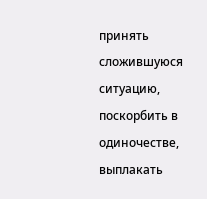принять сложившуюся ситуацию, поскорбить в одиночестве, выплакать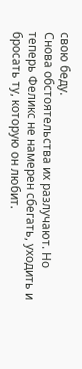свою беду.
Снова обстоятельства их разлучают. Но теперь Феликс не намерен сбегать, уходить и бросать ту, которую он любит.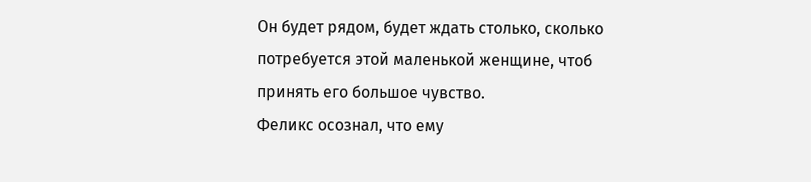Он будет рядом, будет ждать столько, сколько потребуется этой маленькой женщине, чтоб принять его большое чувство.
Феликс осознал, что ему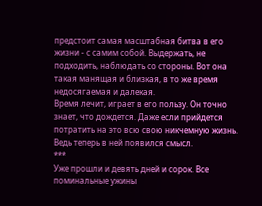предстоит самая масштабная битва в его жизни - с самим собой. Выдержать, не подходить, наблюдать со стороны. Вот она такая манящая и близкая, в то же время недосягаемая и далекая.
Время лечит, играет в его пользу. Он точно знает, что дождется. Даже если прийдется потратить на это всю свою никчемную жизнь. Ведь теперь в ней появился смысл.
***
Уже прошли и девять дней и сорок. Все поминальные ужины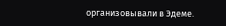организовывали в Эдеме.